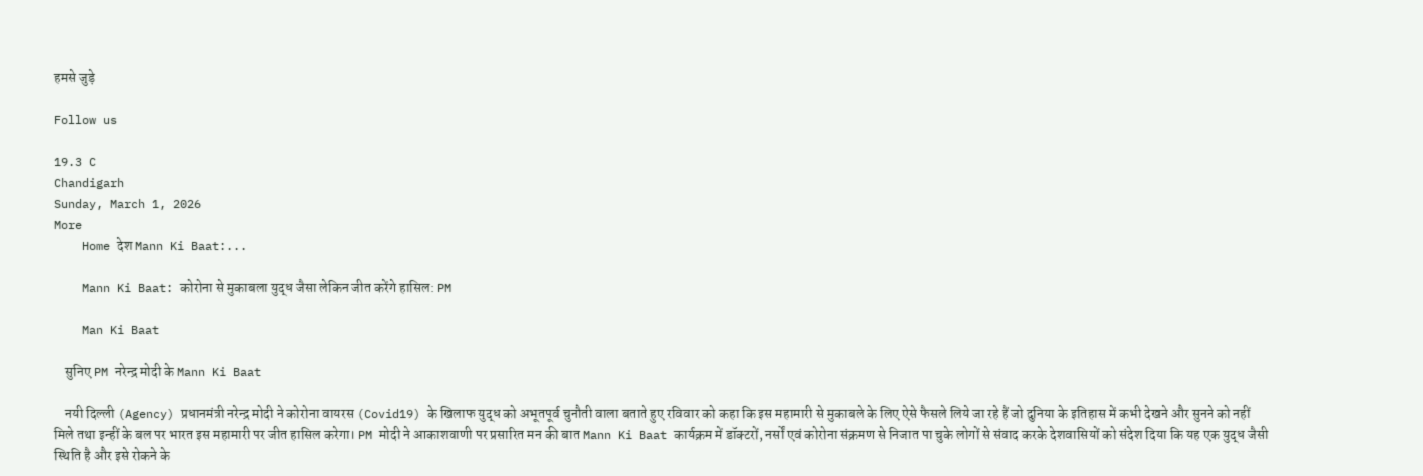हमसे जुड़े

Follow us

19.3 C
Chandigarh
Sunday, March 1, 2026
More
    Home देश Mann Ki Baat:...

    Mann Ki Baat: कोरोना से मुकाबला युद्ध जैसा लेकिन जीत करेंगे हासिल: PM

    Man Ki Baat

    सुनिए PM नरेन्द्र मोदी के Mann Ki Baat

    नयी दिल्ली (Agency) प्रधानमंत्री नरेन्द्र मोदी ने कोरोना वायरस (Covid19) के खिलाफ युद्ध को अभूतपूर्व चुनौती वाला बताते हुए रविवार को कहा कि इस महामारी से मुकाबले के लिए ऐसे फैसले लिये जा रहे हैं जो दुनिया के इतिहास में कभी देखने और सुनने को नहीं मिले तथा इन्हीं के बल पर भारत इस महामारी पर जीत हासिल करेगा। PM मोदी ने आकाशवाणी पर प्रसारित मन की बात Mann Ki Baat कार्यक्रम में डॉक्टरों, नर्सों एवं कोरोना संक्रमण से निजात पा चुके लोगों से संवाद करके देशवासियों को संदेश दिया कि यह एक युद्ध जैसी स्थिति है और इसे रोकने के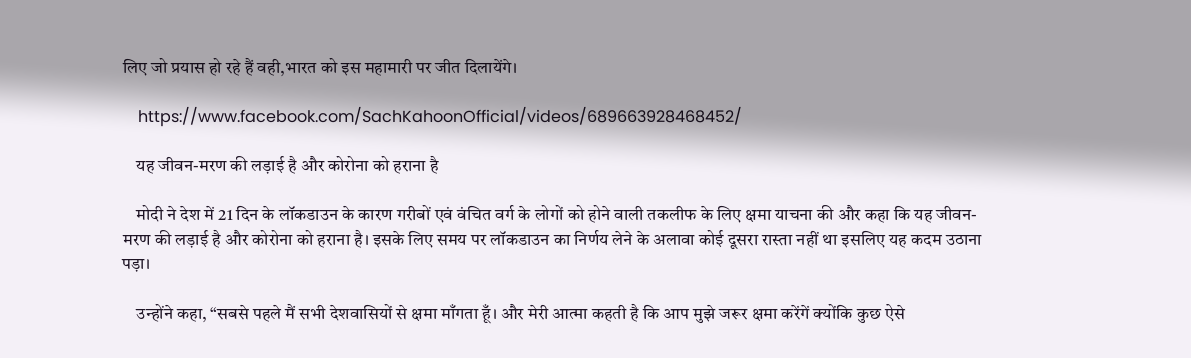लिए जो प्रयास हो रहे हैं वही,भारत को इस महामारी पर जीत दिलायेंगे।

    https://www.facebook.com/SachKahoonOfficial/videos/689663928468452/

    यह जीवन-मरण की लड़ाई है और कोरोना को हराना है

    मोदी ने देश में 21 दिन के लॉकडाउन के कारण गरीबों एवं वंचित वर्ग के लोगों को होने वाली तकलीफ के लिए क्षमा याचना की और कहा कि यह जीवन-मरण की लड़ाई है और कोरोना को हराना है। इसके लिए समय पर लॉकडाउन का निर्णय लेने के अलावा कोई दूसरा रास्ता नहीं था इसलिए यह कदम उठाना पड़ा।

    उन्होंने कहा, “सबसे पहले मैं सभी देशवासियों से क्षमा माँगता हूँ। और मेरी आत्मा कहती है कि आप मुझे जरूर क्षमा करेंगें क्योंकि कुछ ऐसे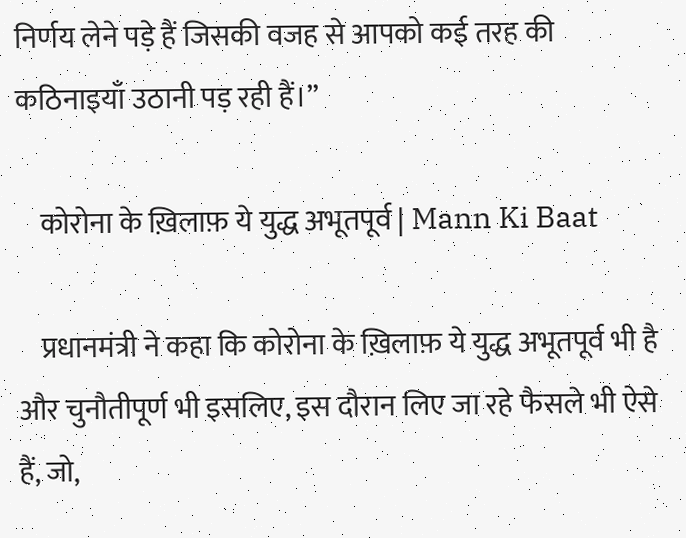निर्णय लेने पड़े हैं जिसकी वजह से आपको कई तरह की कठिनाइयाँ उठानी पड़ रही हैं।”

    कोरोना के ख़िलाफ़ ये युद्ध अभूतपूर्व | Mann Ki Baat

    प्रधानमंत्री ने कहा कि कोरोना के ख़िलाफ़ ये युद्ध अभूतपूर्व भी है और चुनौतीपूर्ण भी इसलिए, इस दौरान लिए जा रहे फैसले भी ऐसे हैं, जो,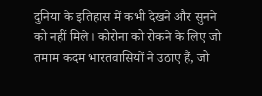दुनिया के इतिहास में कभी देखने और सुनने को नहीं मिले। कोरोना को रोकने के लिए जो तमाम कदम भारतवासियों ने उठाए हैं, जो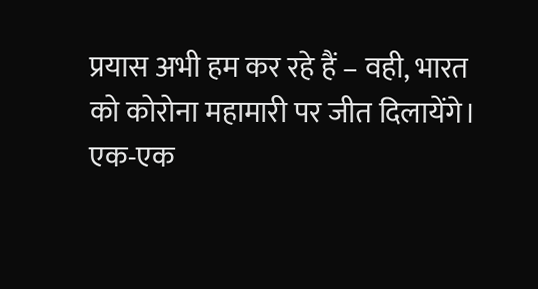प्रयास अभी हम कर रहे हैं – वही, भारत को कोरोना महामारी पर जीत दिलायेंगे। एक-एक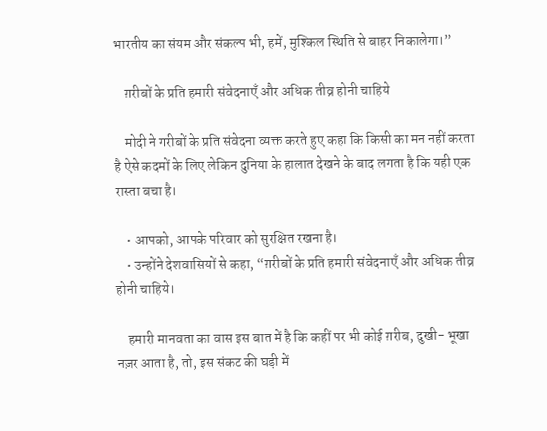भारतीय का संयम और संकल्प भी, हमें, मुश्किल स्थिति से बाहर निकालेगा।”

    ग़रीबों के प्रति हमारी संवेदनाएँ और अधिक तीव्र होनी चाहिये

    मोदी ने गरीबों के प्रति संवेदना व्यक्त करते हुए कहा कि किसी का मन नहीं करता है ऐसे कदमों के लिए लेकिन दुनिया के हालात देखने के बाद लगता है कि यही एक रास्ता बचा है।

    • आपको, आपके परिवार को सुरक्षित रखना है।
    • उन्होंने देशवासियों से कहा, “ग़रीबों के प्रति हमारी संवेदनाएँ और अधिक तीव्र होनी चाहिये।

    हमारी मानवता का वास इस बात में है कि कहीं पर भी कोई ग़रीब, दुखी- भूखा नज़र आता है, तो, इस संकट की घड़ी में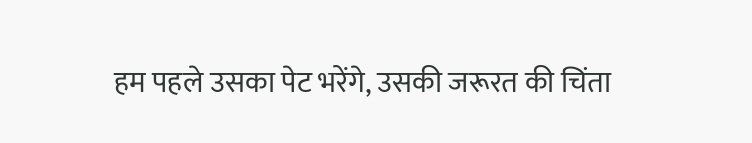हम पहले उसका पेट भरेंगे, उसकी जरूरत की चिंता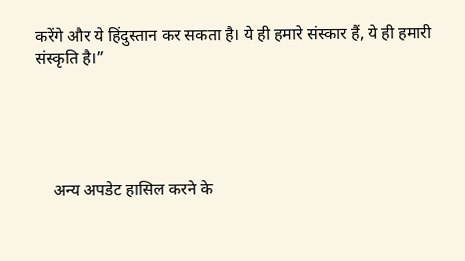करेंगे और ये हिंदुस्तान कर सकता है। ये ही हमारे संस्कार हैं, ये ही हमारी संस्कृति है।”





    अन्य अपडेट हासिल करने के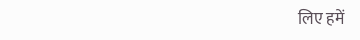लिए हमें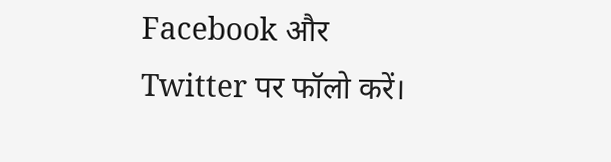Facebook और Twitter पर फॉलो करें।